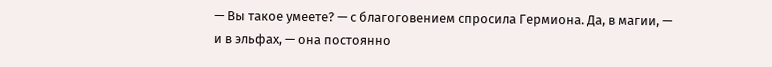— Вы такое умеете? — с благоговением спросила Гермиона. Да, в магии, — и в эльфах, — она постоянно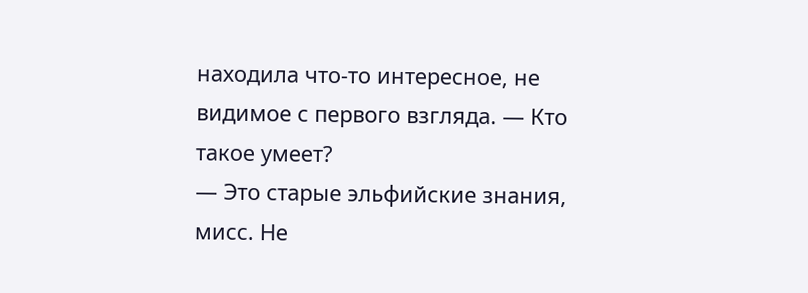находила что-то интересное, не видимое с первого взгляда. — Кто такое умеет?
— Это старые эльфийские знания, мисс. Не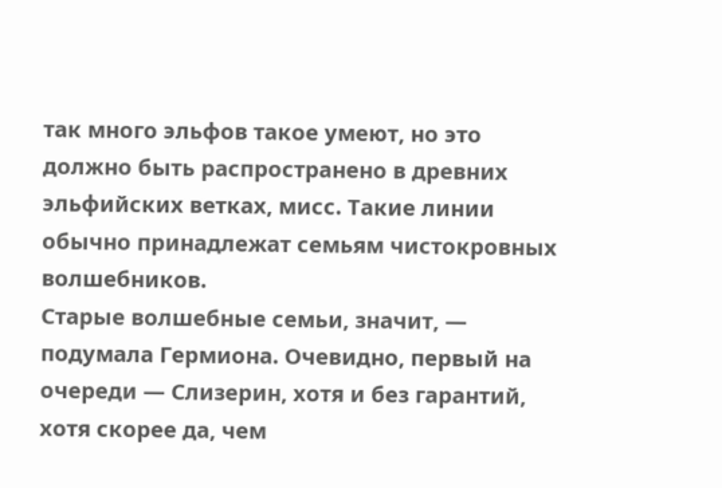так много эльфов такое умеют, но это должно быть распространено в древних эльфийских ветках, мисс. Такие линии обычно принадлежат семьям чистокровных волшебников.
Старые волшебные семьи, значит, — подумала Гермиона. Очевидно, первый на очереди — Слизерин, хотя и без гарантий, хотя скорее да, чем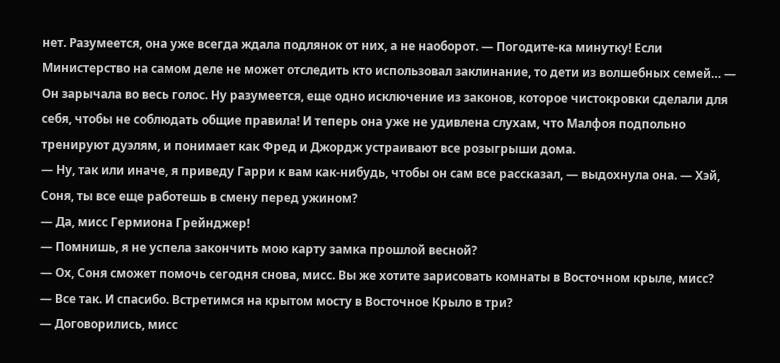нет. Разумеется, она уже всегда ждала подлянок от них, а не наоборот. — Погодите-ка минутку! Если Министерство на самом деле не может отследить кто использовал заклинание, то дети из волшебных семей… — Он зарычала во весь голос. Ну разумеется, еще одно исключение из законов, которое чистокровки сделали для себя, чтобы не соблюдать общие правила! И теперь она уже не удивлена слухам, что Малфоя подпольно тренируют дуэлям, и понимает как Фред и Джордж устраивают все розыгрыши дома.
— Ну, так или иначе, я приведу Гарри к вам как-нибудь, чтобы он сам все рассказал, — выдохнула она. — Хэй, Соня, ты все еще работешь в смену перед ужином?
— Да, мисс Гермиона Грейнджер!
— Помнишь, я не успела закончить мою карту замка прошлой весной?
— Ох, Соня сможет помочь сегодня снова, мисс. Вы же хотите зарисовать комнаты в Восточном крыле, мисс?
— Все так. И спасибо. Встретимся на крытом мосту в Восточное Крыло в три?
— Договорились, мисс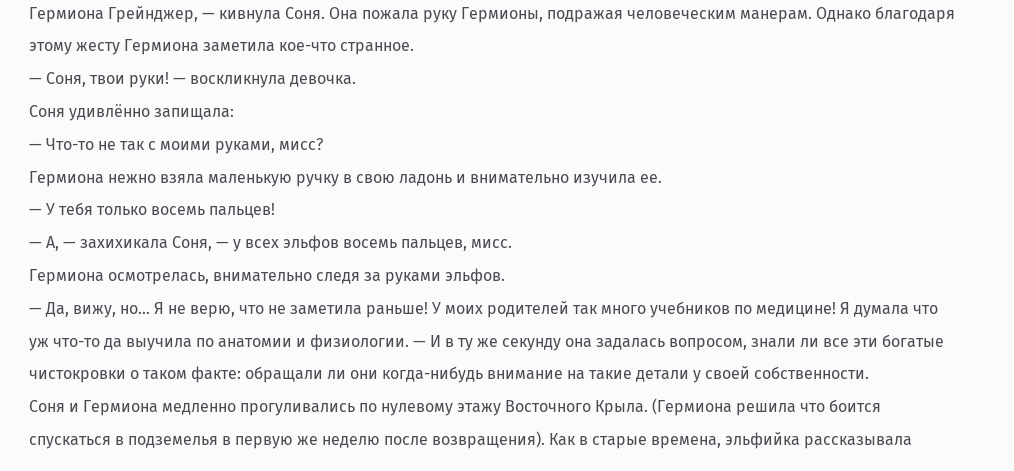Гермиона Грейнджер, — кивнула Соня. Она пожала руку Гермионы, подражая человеческим манерам. Однако благодаря этому жесту Гермиона заметила кое-что странное.
— Соня, твои руки! — воскликнула девочка.
Соня удивлённо запищала:
— Что-то не так с моими руками, мисс?
Гермиона нежно взяла маленькую ручку в свою ладонь и внимательно изучила ее.
— У тебя только восемь пальцев!
— А, — захихикала Соня, — у всех эльфов восемь пальцев, мисс.
Гермиона осмотрелась, внимательно следя за руками эльфов.
— Да, вижу, но… Я не верю, что не заметила раньше! У моих родителей так много учебников по медицине! Я думала что уж что-то да выучила по анатомии и физиологии. — И в ту же секунду она задалась вопросом, знали ли все эти богатые чистокровки о таком факте: обращали ли они когда-нибудь внимание на такие детали у своей собственности.
Соня и Гермиона медленно прогуливались по нулевому этажу Восточного Крыла. (Гермиона решила что боится спускаться в подземелья в первую же неделю после возвращения). Как в старые времена, эльфийка рассказывала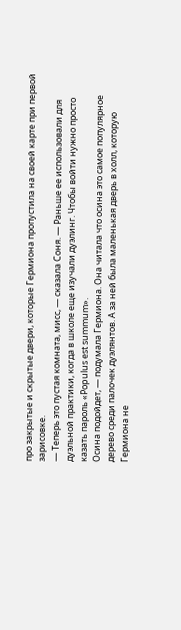про закрытые и скрытые двери, которые Гермиона пропустила на своей карте при первой зарисовке.
— Теперь это пустая комната, мисс, — сказала Соня. — Раньше ее использовали для дуэльной практики, когда в школе еще изучали дуэлинг. Чтобы войти нужно просто казать пароль «Populus est summum».
Осина подойдет, — подумала Гермиона. Она читала что осина это самое популярное дерево среди палочек дуэлянтов. А за ней была маленькая дверь в холл, которую Гермиона не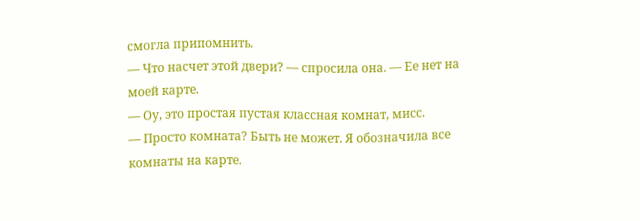смогла припомнить.
— Что насчет этой двери? — спросила она. — Ее нет на моей карте.
— Оу, это простая пустая классная комнат, мисс.
— Просто комната? Быть не может. Я обозначила все комнаты на карте.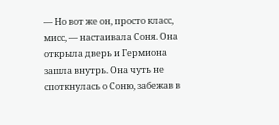— Но вот же он, просто класс, мисс, — настаивала Соня. Она открыла дверь и Гермиона зашла внутрь. Она чуть не споткнулась о Соню, забежав в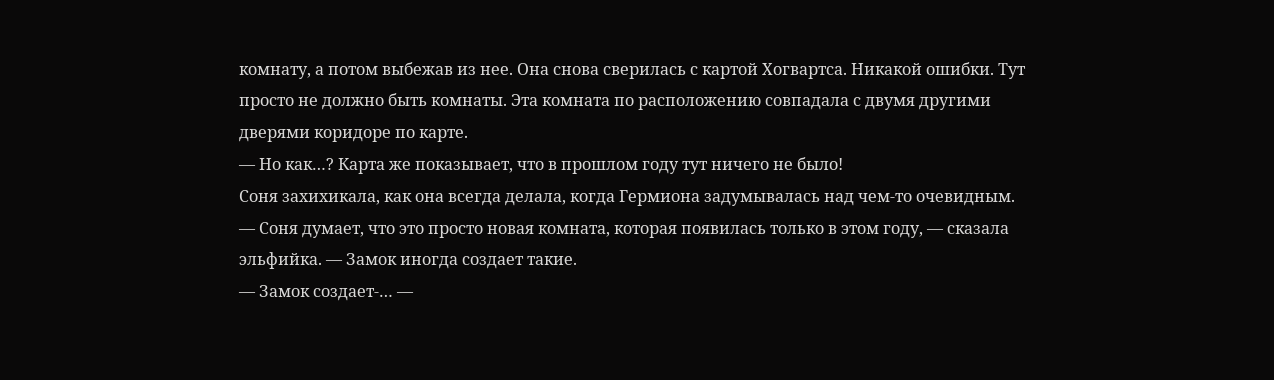комнату, а потом выбежав из нее. Она снова сверилась с картой Хогвартса. Никакой ошибки. Тут просто не должно быть комнаты. Эта комната по расположению совпадала с двумя другими дверями коридоре по карте.
— Но как…? Карта же показывает, что в прошлом году тут ничего не было!
Соня захихикала, как она всегда делала, когда Гермиона задумывалась над чем-то очевидным.
— Соня думает, что это просто новая комната, которая появилась только в этом году, — сказала эльфийка. — Замок иногда создает такие.
— Замок создает-… —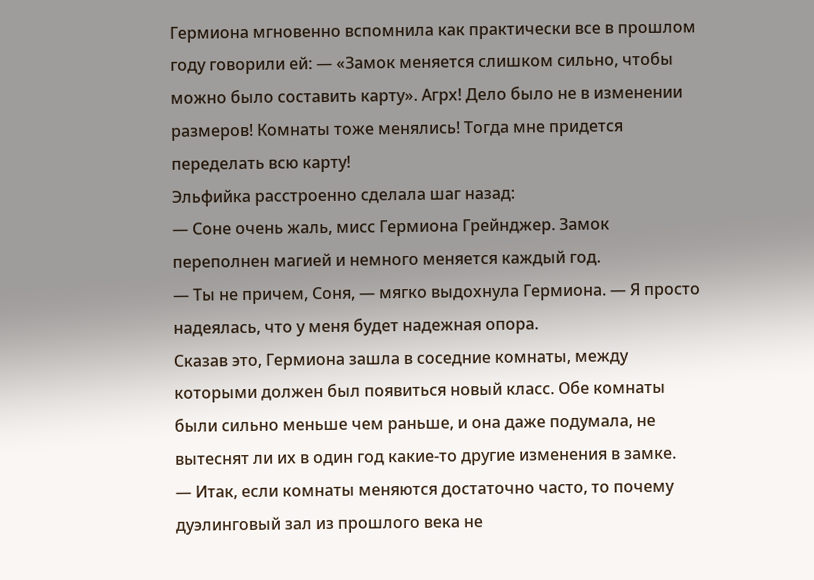Гермиона мгновенно вспомнила как практически все в прошлом году говорили ей: — «Замок меняется слишком сильно, чтобы можно было составить карту». Агрх! Дело было не в изменении размеров! Комнаты тоже менялись! Тогда мне придется переделать всю карту!
Эльфийка расстроенно сделала шаг назад:
— Соне очень жаль, мисс Гермиона Грейнджер. Замок переполнен магией и немного меняется каждый год.
— Ты не причем, Соня, — мягко выдохнула Гермиона. — Я просто надеялась, что у меня будет надежная опора.
Сказав это, Гермиона зашла в соседние комнаты, между которыми должен был появиться новый класс. Обе комнаты были сильно меньше чем раньше, и она даже подумала, не вытеснят ли их в один год какие-то другие изменения в замке.
— Итак, если комнаты меняются достаточно часто, то почему дуэлинговый зал из прошлого века не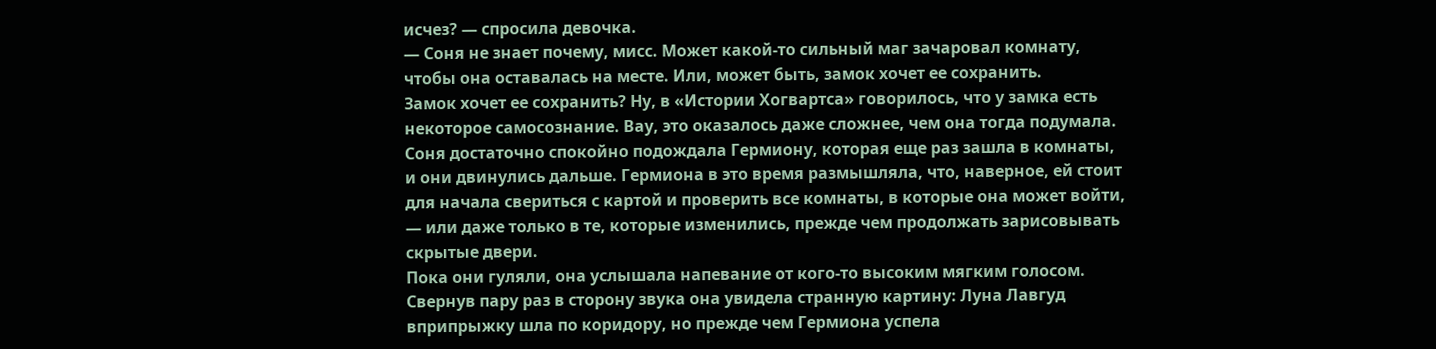исчез? — спросила девочка.
— Соня не знает почему, мисс. Может какой-то сильный маг зачаровал комнату, чтобы она оставалась на месте. Или, может быть, замок хочет ее сохранить.
Замок хочет ее сохранить? Ну, в «Истории Хогвартса» говорилось, что у замка есть некоторое самосознание. Вау, это оказалось даже сложнее, чем она тогда подумала.
Соня достаточно спокойно подождала Гермиону, которая еще раз зашла в комнаты, и они двинулись дальше. Гермиона в это время размышляла, что, наверное, ей стоит для начала свериться с картой и проверить все комнаты, в которые она может войти, — или даже только в те, которые изменились, прежде чем продолжать зарисовывать скрытые двери.
Пока они гуляли, она услышала напевание от кого-то высоким мягким голосом. Свернув пару раз в сторону звука она увидела странную картину: Луна Лавгуд вприпрыжку шла по коридору, но прежде чем Гермиона успела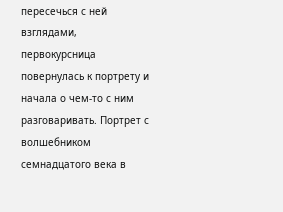пересечься с ней взглядами, первокурсница повернулась к портрету и начала о чем-то с ним разговаривать. Портрет с волшебником семнадцатого века в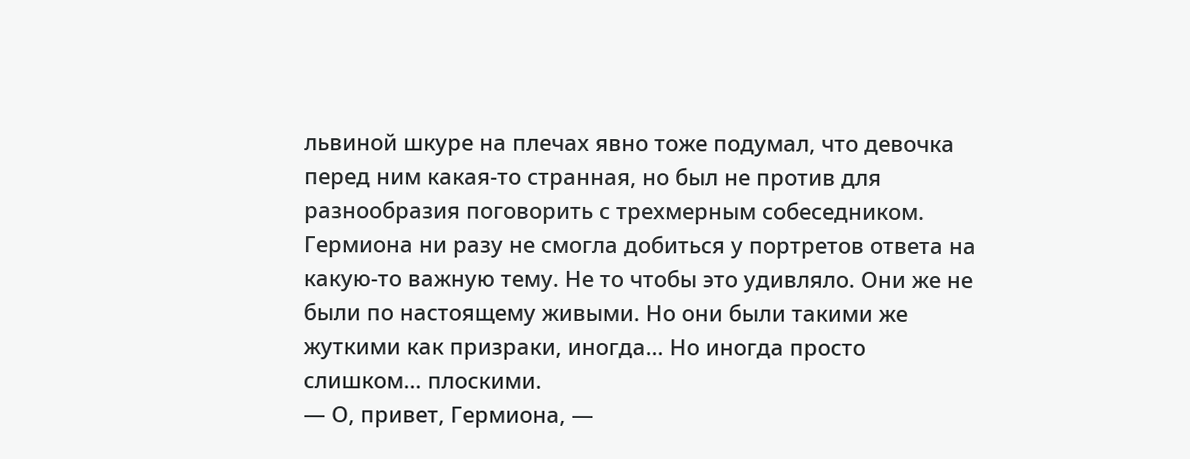львиной шкуре на плечах явно тоже подумал, что девочка перед ним какая-то странная, но был не против для разнообразия поговорить с трехмерным собеседником.
Гермиона ни разу не смогла добиться у портретов ответа на какую-то важную тему. Не то чтобы это удивляло. Они же не были по настоящему живыми. Но они были такими же жуткими как призраки, иногда… Но иногда просто слишком… плоскими.
— О, привет, Гермиона, —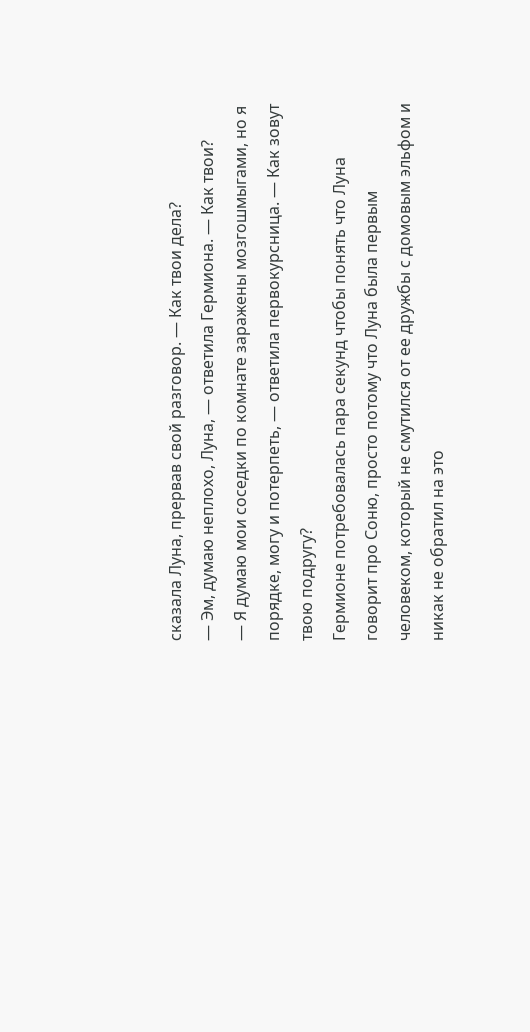сказала Луна, прервав свой разговор. — Как твои дела?
— Эм, думаю неплохо, Луна, — ответила Гермиона. — Как твои?
— Я думаю мои соседки по комнате заражены мозгошмыгами, но я порядке, могу и потерпеть, — ответила первокурсница. — Как зовут твою подругу?
Гермионе потребовалась пара секунд чтобы понять что Луна говорит про Соню, просто потому что Луна была первым человеком, который не смутился от ее дружбы с домовым эльфом и никак не обратил на это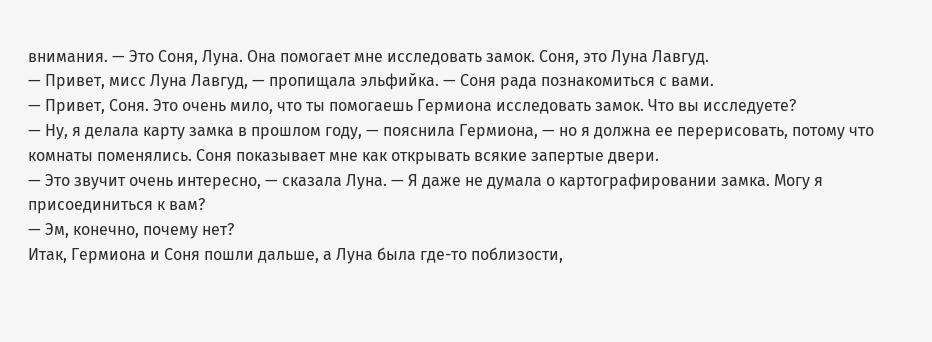внимания. — Это Соня, Луна. Она помогает мне исследовать замок. Соня, это Луна Лавгуд.
— Привет, мисс Луна Лавгуд, — пропищала эльфийка. — Соня рада познакомиться с вами.
— Привет, Соня. Это очень мило, что ты помогаешь Гермиона исследовать замок. Что вы исследуете?
— Ну, я делала карту замка в прошлом году, — пояснила Гермиона, — но я должна ее перерисовать, потому что комнаты поменялись. Соня показывает мне как открывать всякие запертые двери.
— Это звучит очень интересно, — сказала Луна. — Я даже не думала о картографировании замка. Могу я присоединиться к вам?
— Эм, конечно, почему нет?
Итак, Гермиона и Соня пошли дальше, а Луна была где-то поблизости,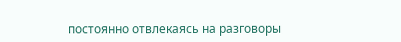постоянно отвлекаясь на разговоры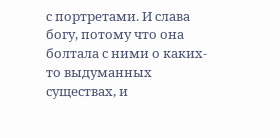с портретами. И слава богу, потому что она болтала с ними о каких-то выдуманных существах, и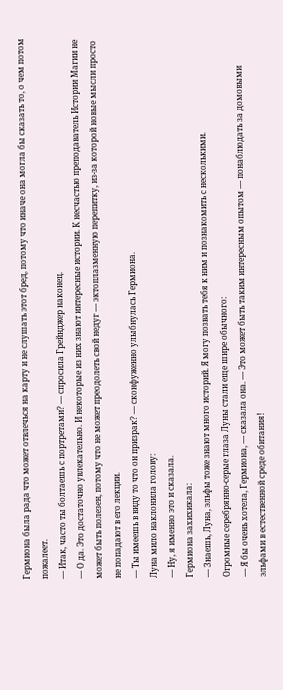Гермиона была рада что может отвлечься на карту и не слушать этот бред, потому что иначе она могла бы сказать то, о чем потом пожалеет.
— Итак, часто ты болтаешь с портретами? — спросила Грейнджер наконец.
— О да. Это достаточно увлекательно. И некоторые из них знают интересные истории. К несчастью преподаватель Истории Магии не может быть полезен, потому что не может преодолеть свой недуг — эктоплазменную перепитку, из-за которой новые мысли просто не попадают в его лекции.
— Ты имеешь в виду то что он призрак? — сконфуженно улыбнулась Гермиона.
Луна мило наклонила голову:
— Ну, я именно это и сказала.
Гермиона захихикала:
— Знаешь, Луна, эльфы тоже знают много историй. Я могу позвать тебя к ним и познакомить с несколькими.
Огромные серебрянно-серые глаза Луны стали еще шире обычного:
— Я бы очень хотела, Гермиона, — сказала она. — Это может быть таким интересным опытом — понаблюдать за домовыми эльфами в естественной среде обитания!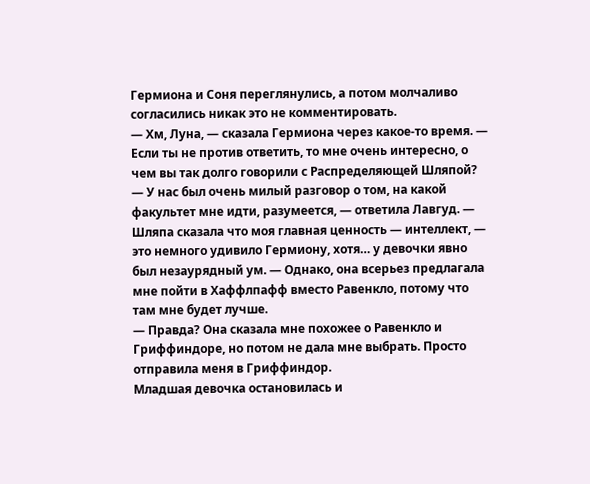Гермиона и Соня переглянулись, а потом молчаливо согласились никак это не комментировать.
— Хм, Луна, — сказала Гермиона через какое-то время. — Если ты не против ответить, то мне очень интересно, о чем вы так долго говорили с Распределяющей Шляпой?
— У нас был очень милый разговор о том, на какой факультет мне идти, разумеется, — ответила Лавгуд. — Шляпа сказала что моя главная ценность — интеллект, — это немного удивило Гермиону, хотя… у девочки явно был незаурядный ум. — Однако, она всерьез предлагала мне пойти в Хаффлпафф вместо Равенкло, потому что там мне будет лучше.
— Правда? Она сказала мне похожее о Равенкло и Гриффиндоре, но потом не дала мне выбрать. Просто отправила меня в Гриффиндор.
Младшая девочка остановилась и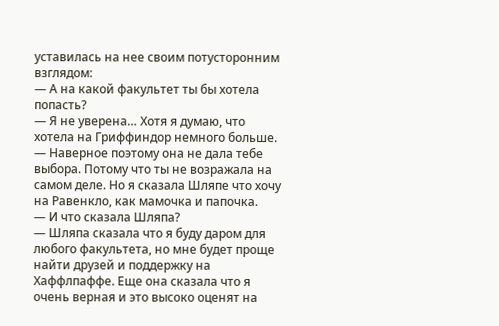уставилась на нее своим потусторонним взглядом:
— А на какой факультет ты бы хотела попасть?
— Я не уверена… Хотя я думаю, что хотела на Гриффиндор немного больше.
— Наверное поэтому она не дала тебе выбора. Потому что ты не возражала на самом деле. Но я сказала Шляпе что хочу на Равенкло, как мамочка и папочка.
— И что сказала Шляпа?
— Шляпа сказала что я буду даром для любого факультета, но мне будет проще найти друзей и поддержку на Хаффлпаффе. Еще она сказала что я очень верная и это высоко оценят на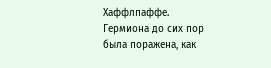Хаффлпаффе.
Гермиона до сих пор была поражена, как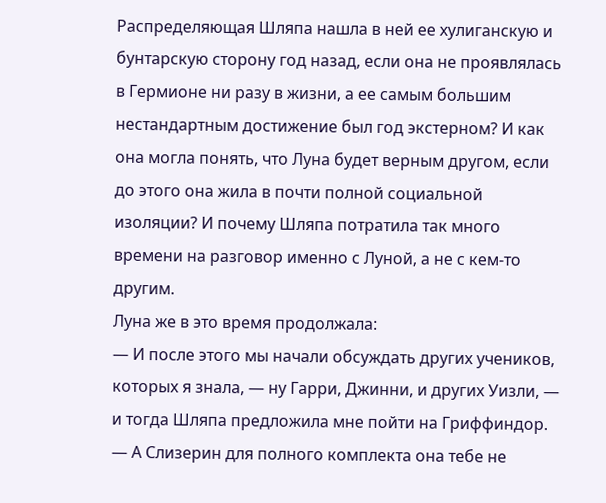Распределяющая Шляпа нашла в ней ее хулиганскую и бунтарскую сторону год назад, если она не проявлялась в Гермионе ни разу в жизни, а ее самым большим нестандартным достижение был год экстерном? И как она могла понять, что Луна будет верным другом, если до этого она жила в почти полной социальной изоляции? И почему Шляпа потратила так много времени на разговор именно с Луной, а не с кем-то другим.
Луна же в это время продолжала:
— И после этого мы начали обсуждать других учеников, которых я знала, — ну Гарри, Джинни, и других Уизли, — и тогда Шляпа предложила мне пойти на Гриффиндор.
— А Слизерин для полного комплекта она тебе не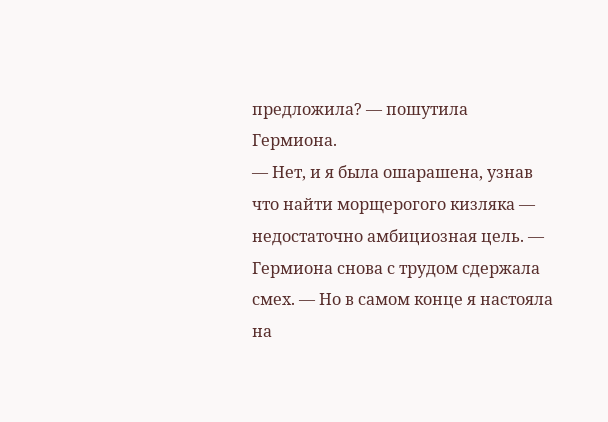предложила? — пошутила Гермиона.
— Нет, и я была ошарашена, узнав что найти морщерогого кизляка — недостаточно амбициозная цель. — Гермиона снова с трудом сдержала смех. — Но в самом конце я настояла на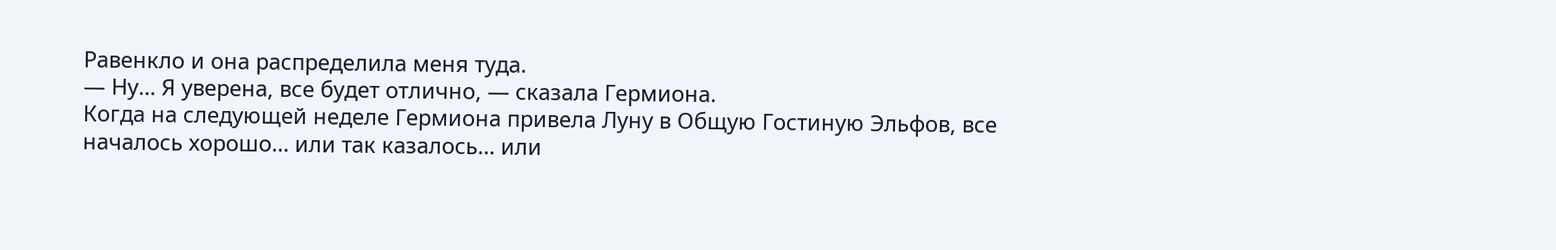Равенкло и она распределила меня туда.
— Ну… Я уверена, все будет отлично, — сказала Гермиона.
Когда на следующей неделе Гермиона привела Луну в Общую Гостиную Эльфов, все началось хорошо… или так казалось… или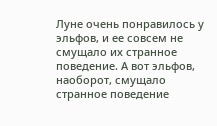Луне очень понравилось у эльфов, и ее совсем не смущало их странное поведение. А вот эльфов, наоборот, смущало странное поведение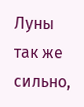Луны так же сильно,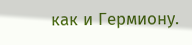как и Гермиону.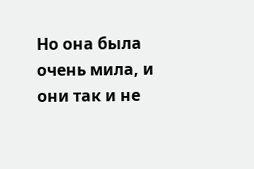Но она была очень мила, и они так и не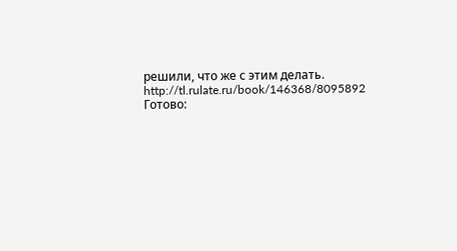решили, что же с этим делать.
http://tl.rulate.ru/book/146368/8095892
Готово: